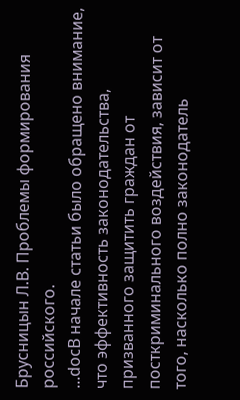Брусницын Л.В. Проблемы формирования российского.
...docВ начале статьи было обращено внимание, что эффективность законодательства, призванного защитить граждан от посткриминального воздействия, зависит от того, насколько полно законодатель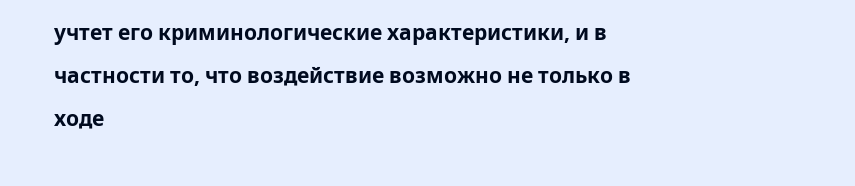учтет его криминологические характеристики, и в частности то, что воздействие возможно не только в ходе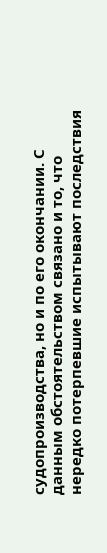судопроизводства, но и по его окончании. С данным обстоятельством связано и то, что нередко потерпевшие испытывают последствия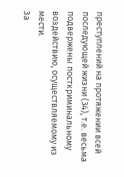преступлений на протяжении всей последующей жизни (34), т.е. весьма подвержены посткриминальному воздействию, осуществляемому из мести.
За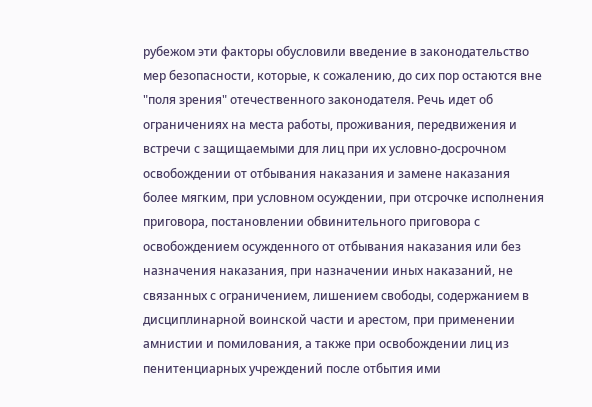рубежом эти факторы обусловили введение в законодательство мер безопасности, которые, к сожалению, до сих пор остаются вне "поля зрения" отечественного законодателя. Речь идет об ограничениях на места работы, проживания, передвижения и встречи с защищаемыми для лиц при их условно-досрочном освобождении от отбывания наказания и замене наказания более мягким, при условном осуждении, при отсрочке исполнения приговора, постановлении обвинительного приговора с освобождением осужденного от отбывания наказания или без назначения наказания, при назначении иных наказаний, не связанных с ограничением, лишением свободы, содержанием в дисциплинарной воинской части и арестом, при применении амнистии и помилования, а также при освобождении лиц из пенитенциарных учреждений после отбытия ими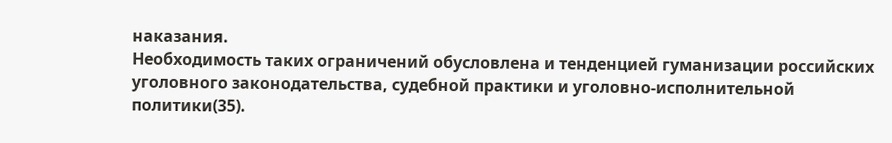наказания.
Необходимость таких ограничений обусловлена и тенденцией гуманизации российских уголовного законодательства, судебной практики и уголовно-исполнительной политики(35).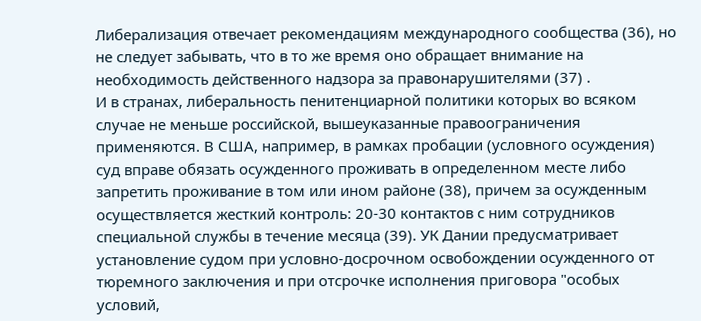Либерализация отвечает рекомендациям международного сообщества (36), но не следует забывать, что в то же время оно обращает внимание на необходимость действенного надзора за правонарушителями (37) .
И в странах, либеральность пенитенциарной политики которых во всяком случае не меньше российской, вышеуказанные правоограничения применяются. В США, например, в рамках пробации (условного осуждения) суд вправе обязать осужденного проживать в определенном месте либо запретить проживание в том или ином районе (38), причем за осужденным осуществляется жесткий контроль: 20-30 контактов с ним сотрудников специальной службы в течение месяца (39). УК Дании предусматривает установление судом при условно-досрочном освобождении осужденного от тюремного заключения и при отсрочке исполнения приговора "особых условий,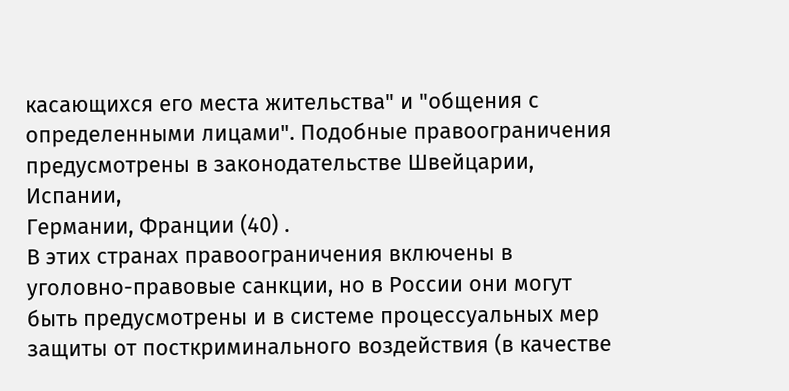касающихся его места жительства" и "общения с определенными лицами". Подобные правоограничения предусмотрены в законодательстве Швейцарии, Испании,
Германии, Франции (40) .
В этих странах правоограничения включены в уголовно-правовые санкции, но в России они могут быть предусмотрены и в системе процессуальных мер защиты от посткриминального воздействия (в качестве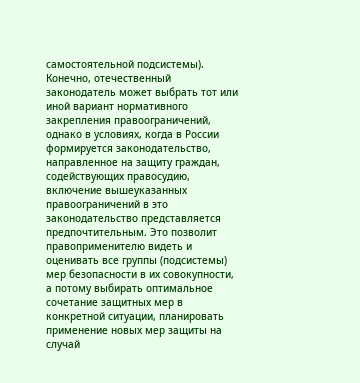самостоятельной подсистемы). Конечно, отечественный законодатель может выбрать тот или иной вариант нормативного закрепления правоограничений, однако в условиях, когда в России формируется законодательство, направленное на защиту граждан, содействующих правосудию, включение вышеуказанных правоограничений в это законодательство представляется предпочтительным. Это позволит правоприменителю видеть и оценивать все группы (подсистемы) мер безопасности в их совокупности, а потому выбирать оптимальное сочетание защитных мер в конкретной ситуации, планировать применение новых мер защиты на случай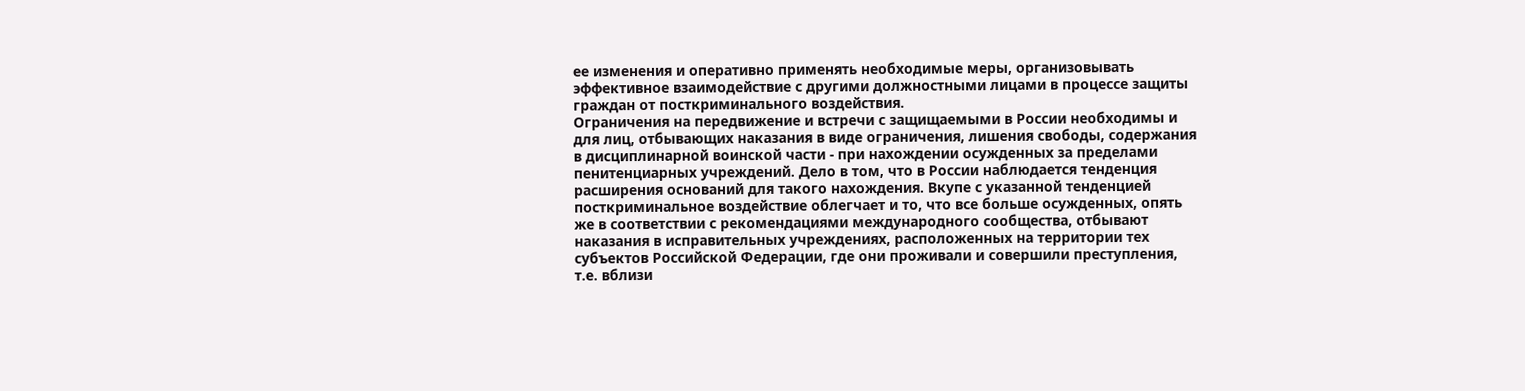ее изменения и оперативно применять необходимые меры, организовывать эффективное взаимодействие с другими должностными лицами в процессе защиты граждан от посткриминального воздействия.
Ограничения на передвижение и встречи с защищаемыми в России необходимы и для лиц, отбывающих наказания в виде ограничения, лишения свободы, содержания в дисциплинарной воинской части - при нахождении осужденных за пределами пенитенциарных учреждений. Дело в том, что в России наблюдается тенденция расширения оснований для такого нахождения. Вкупе с указанной тенденцией посткриминальное воздействие облегчает и то, что все больше осужденных, опять же в соответствии с рекомендациями международного сообщества, отбывают наказания в исправительных учреждениях, расположенных на территории тех субъектов Российской Федерации, где они проживали и совершили преступления, т.е. вблизи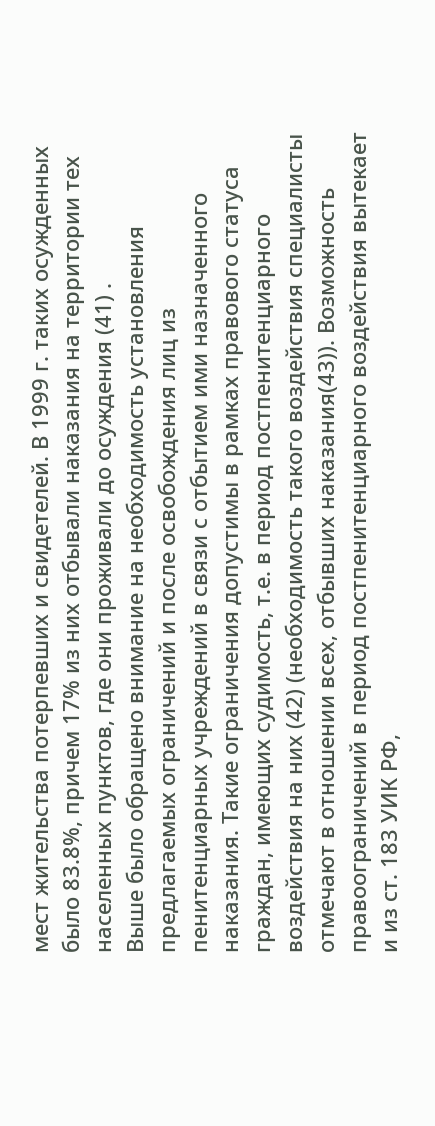мест жительства потерпевших и свидетелей. В 1999 г. таких осужденных было 83.8%, причем 17% из них отбывали наказания на территории тех населенных пунктов, где они проживали до осуждения (41) .
Выше было обращено внимание на необходимость установления предлагаемых ограничений и после освобождения лиц из пенитенциарных учреждений в связи с отбытием ими назначенного наказания. Такие ограничения допустимы в рамках правового статуса граждан, имеющих судимость, т.е. в период постпенитенциарного воздействия на них (42) (необходимость такого воздействия специалисты отмечают в отношении всех, отбывших наказания(43)). Возможность правоограничений в период постпенитенциарного воздействия вытекает и из ст. 183 УИК РФ,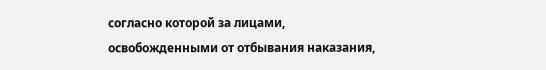согласно которой за лицами, освобожденными от отбывания наказания,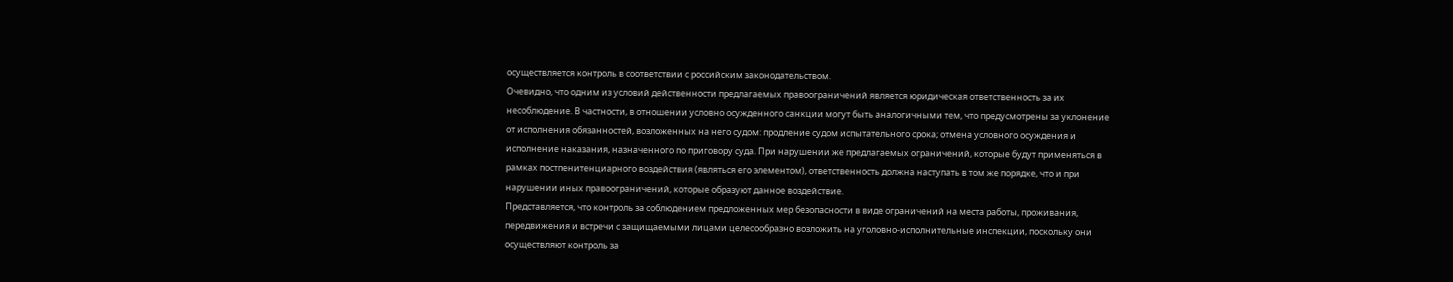осуществляется контроль в соответствии с российским законодательством.
Очевидно, что одним из условий действенности предлагаемых правоограничений является юридическая ответственность за их несоблюдение. В частности, в отношении условно осужденного санкции могут быть аналогичными тем, что предусмотрены за уклонение от исполнения обязанностей, возложенных на него судом: продление судом испытательного срока; отмена условного осуждения и исполнение наказания, назначенного по приговору суда. При нарушении же предлагаемых ограничений, которые будут применяться в рамках постпенитенциарного воздействия (являться его элементом), ответственность должна наступать в том же порядке, что и при нарушении иных правоограничений, которые образуют данное воздействие.
Представляется, что контроль за соблюдением предложенных мер безопасности в виде ограничений на места работы, проживания, передвижения и встречи с защищаемыми лицами целесообразно возложить на уголовно-исполнительные инспекции, поскольку они осуществляют контроль за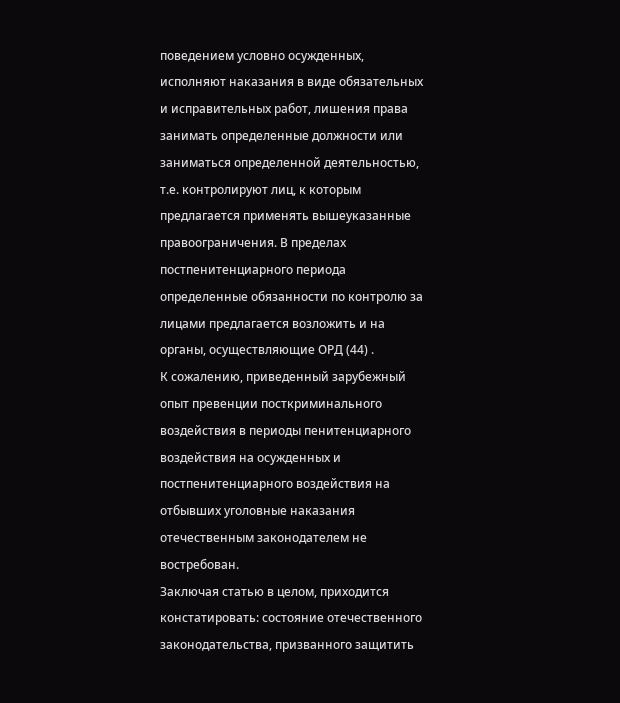поведением условно осужденных, исполняют наказания в виде обязательных и исправительных работ, лишения права занимать определенные должности или заниматься определенной деятельностью, т.е. контролируют лиц, к которым предлагается применять вышеуказанные правоограничения. В пределах постпенитенциарного периода определенные обязанности по контролю за лицами предлагается возложить и на органы, осуществляющие ОРД (44) .
К сожалению, приведенный зарубежный опыт превенции посткриминального воздействия в периоды пенитенциарного воздействия на осужденных и постпенитенциарного воздействия на отбывших уголовные наказания отечественным законодателем не востребован.
Заключая статью в целом, приходится констатировать: состояние отечественного законодательства, призванного защитить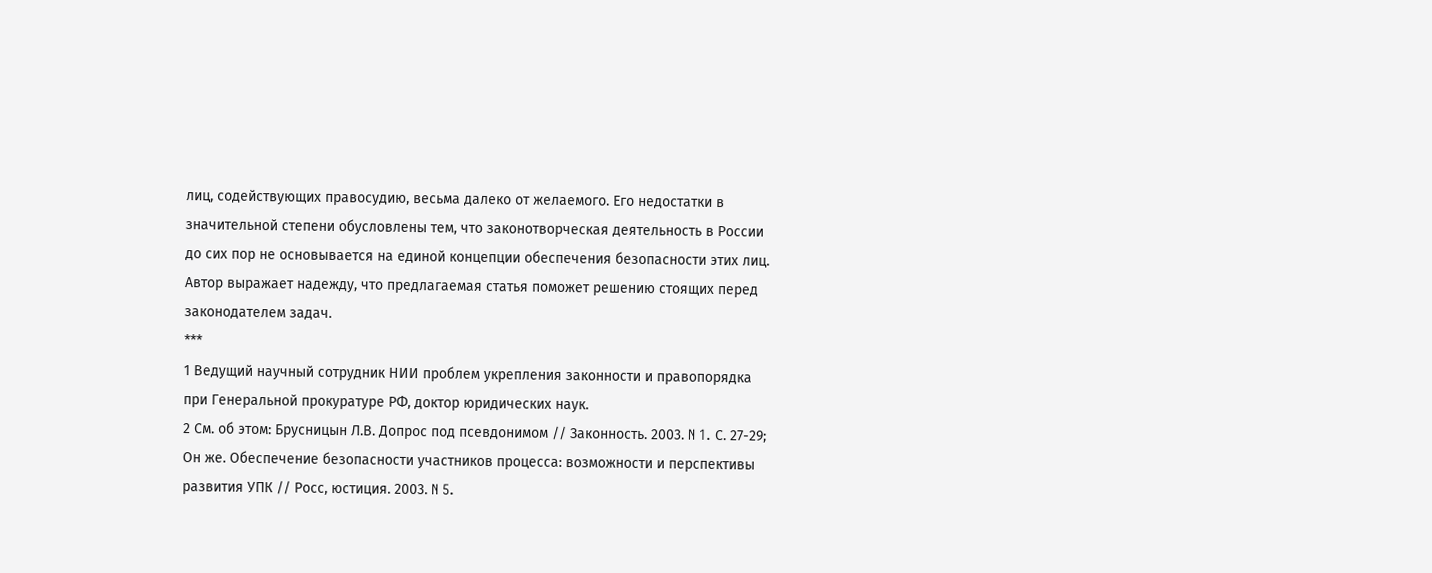лиц, содействующих правосудию, весьма далеко от желаемого. Его недостатки в значительной степени обусловлены тем, что законотворческая деятельность в России до сих пор не основывается на единой концепции обеспечения безопасности этих лиц. Автор выражает надежду, что предлагаемая статья поможет решению стоящих перед законодателем задач.
***
1 Ведущий научный сотрудник НИИ проблем укрепления законности и правопорядка при Генеральной прокуратуре РФ, доктор юридических наук.
2 См. об этом: Брусницын Л.В. Допрос под псевдонимом // Законность. 2003. N 1. С. 27-29; Он же. Обеспечение безопасности участников процесса: возможности и перспективы развития УПК // Росс, юстиция. 2003. N 5.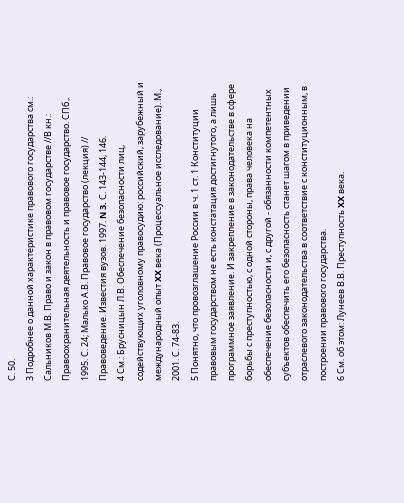С. 50.
3 Подробнее о данной характеристике правового государства см.: Сальников М.В. Право и закон в правовом государстве //В кн.: Правоохранительная деятельность и правовое государство. СПб., 1995. С. 24; Малько А.В. Правовое государство (лекция) // Правоведение. Известия вузов. 1997. N 3. С. 143-144, 146.
4 См.: Брусницын Л.В. Обеспечение безопасности лиц, содействующих уголовному правосудию: российский, зарубежный и международный опыт XX века (Процессуальное исследование). М., 2001. С. 74-83.
5 Понятно, что провозглашение России в ч. 1 ст. 1 Конституции правовым государством не есть констатация достигнутого, а лишь программное заявление. И закрепление в законодательстве в сфере борьбы с преступностью, с одной стороны, права человека на обеспечение безопасности и, с другой - обязанности компетентных субъектов обеспечить его безопасность станет шагом в приведении отраслевого законодательства в соответствие с конституционным, в построении правового государства.
6 См. об этом: Лунеев В.В. Преступность XX века.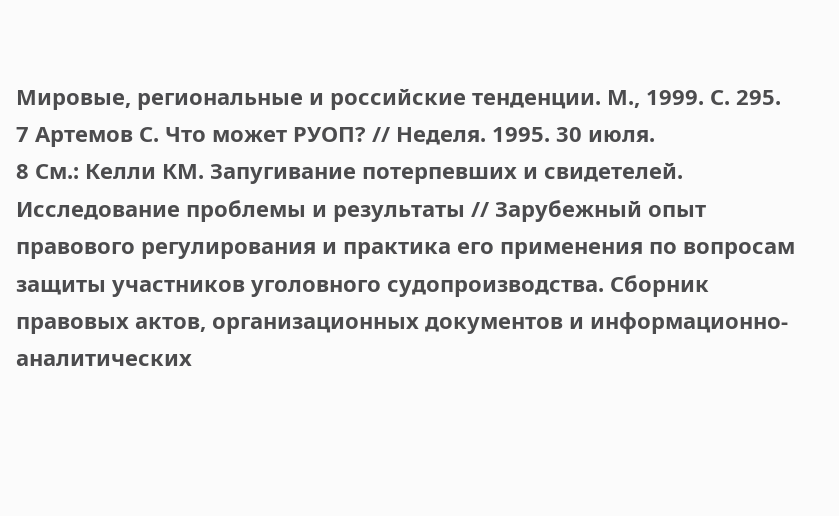Мировые, региональные и российские тенденции. М., 1999. С. 295.
7 Артемов С. Что может РУОП? // Неделя. 1995. 30 июля.
8 См.: Келли КМ. Запугивание потерпевших и свидетелей. Исследование проблемы и результаты // Зарубежный опыт правового регулирования и практика его применения по вопросам защиты участников уголовного судопроизводства. Сборник правовых актов, организационных документов и информационно-аналитических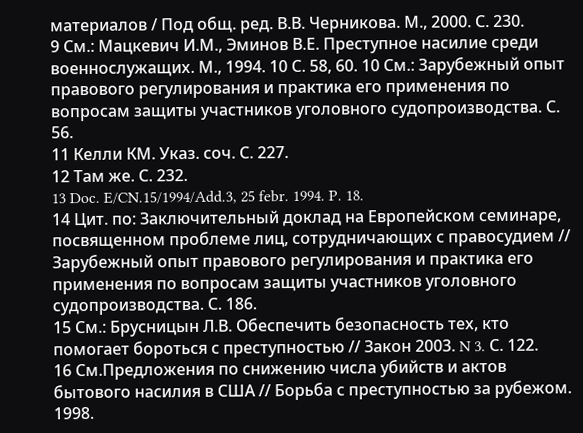материалов / Под общ. ред. В.В. Черникова. М., 2000. С. 230.
9 См.: Мацкевич И.М., Эминов В.Е. Преступное насилие среди военнослужащих. М., 1994. 10 С. 58, 60. 10 См.: Зарубежный опыт правового регулирования и практика его применения по вопросам защиты участников уголовного судопроизводства. С. 56.
11 Келли КМ. Указ. соч. С. 227.
12 Там же. С. 232.
13 Doc. E/CN.15/1994/Add.3, 25 febr. 1994. P. 18.
14 Цит. по: Заключительный доклад на Европейском семинаре, посвященном проблеме лиц, сотрудничающих с правосудием // Зарубежный опыт правового регулирования и практика его применения по вопросам защиты участников уголовного судопроизводства. С. 186.
15 См.: Брусницын Л.В. Обеспечить безопасность тех, кто помогает бороться с преступностью // Закон 2003. N 3. С. 122.
16 См.Предложения по снижению числа убийств и актов бытового насилия в США // Борьба с преступностью за рубежом. 1998.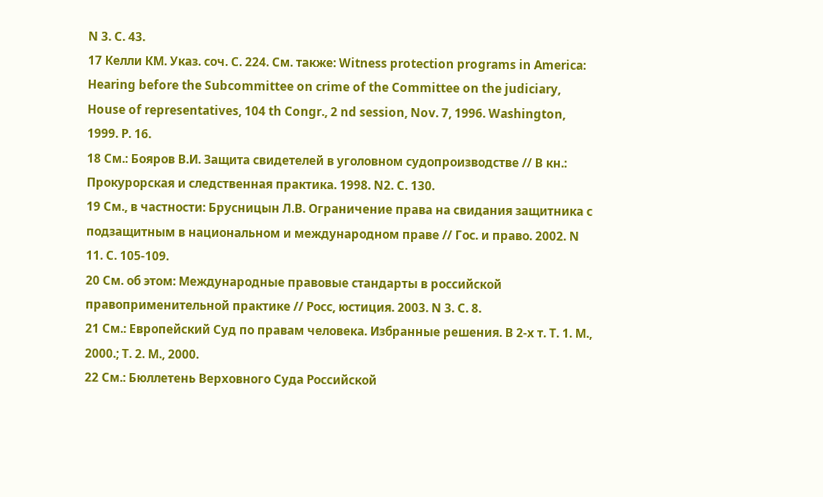N 3. С. 43.
17 Келли КМ. Указ. соч. С. 224. См. также: Witness protection programs in America: Hearing before the Subcommittee on crime of the Committee on the judiciary, House of representatives, 104 th Congr., 2 nd session, Nov. 7, 1996. Washington, 1999. P. 16.
18 См.: Бояров В.И. Защита свидетелей в уголовном судопроизводстве // В кн.: Прокурорская и следственная практика. 1998. N2. С. 130.
19 См., в частности: Брусницын Л.В. Ограничение права на свидания защитника с подзащитным в национальном и международном праве // Гос. и право. 2002. N 11. С. 105-109.
20 См. об этом: Международные правовые стандарты в российской правоприменительной практике // Росс, юстиция. 2003. N 3. С. 8.
21 См.: Европейский Суд по правам человека. Избранные решения. В 2-х т. Т. 1. М., 2000.; Т. 2. М., 2000.
22 См.: Бюллетень Верховного Суда Российской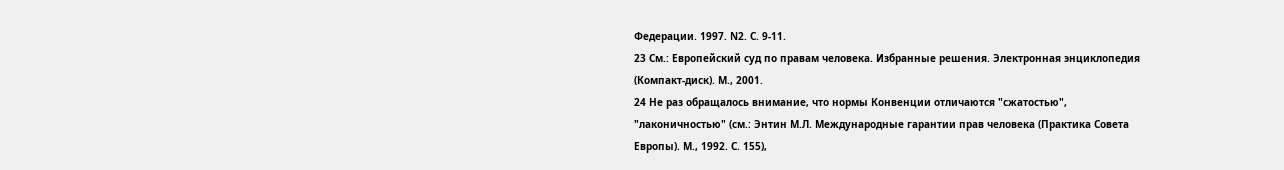Федерации. 1997. N2. С. 9-11.
23 См.: Европейский суд по правам человека. Избранные решения. Электронная энциклопедия (Компакт-диск). М., 2001.
24 Не раз обращалось внимание, что нормы Конвенции отличаются "сжатостью", "лаконичностью" (см.: Энтин М.Л. Международные гарантии прав человека (Практика Совета Европы). М., 1992. С. 155),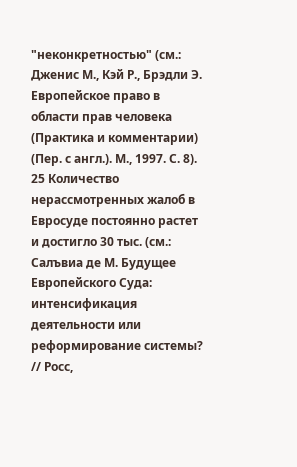"неконкретностью" (см.: Дженис М., Кэй Р., Брэдли Э. Европейское право в области прав человека (Практика и комментарии) (Пер. с англ.). М., 1997. С. 8).
25 Количество нерассмотренных жалоб в Евросуде постоянно растет и достигло 30 тыс. (см.: Салъвиа де М. Будущее Европейского Суда: интенсификация деятельности или реформирование системы? // Росс,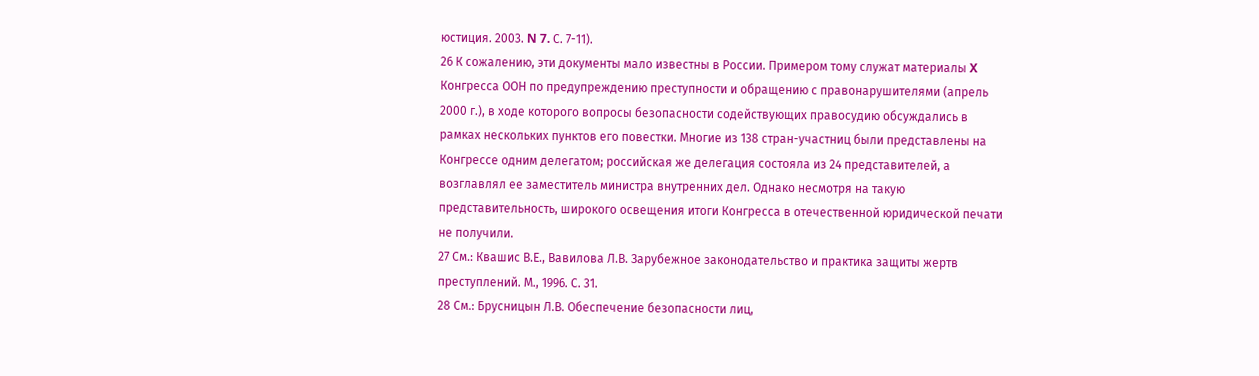юстиция. 2003. N 7. С. 7-11).
26 К сожалению, эти документы мало известны в России. Примером тому служат материалы X Конгресса ООН по предупреждению преступности и обращению с правонарушителями (апрель 2000 г.), в ходе которого вопросы безопасности содействующих правосудию обсуждались в рамках нескольких пунктов его повестки. Многие из 138 стран-участниц были представлены на Конгрессе одним делегатом; российская же делегация состояла из 24 представителей, а возглавлял ее заместитель министра внутренних дел. Однако несмотря на такую представительность, широкого освещения итоги Конгресса в отечественной юридической печати не получили.
27 См.: Квашис В.Е., Вавилова Л.В. Зарубежное законодательство и практика защиты жертв преступлений. М., 1996. С. 31.
28 См.: Брусницын Л.В. Обеспечение безопасности лиц,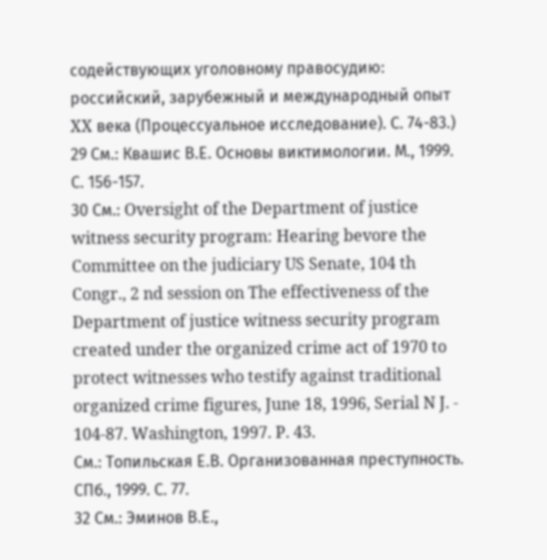содействующих уголовному правосудию: российский, зарубежный и международный опыт XX века (Процессуальное исследование). С. 74-83.)
29 См.: Квашис В.Е. Основы виктимологии. М., 1999. С. 156-157.
30 См.: Oversight of the Department of justice witness security program: Hearing bevore the Committee on the judiciary US Senate, 104 th Congr., 2 nd session on The effectiveness of the Department of justice witness security program created under the organized crime act of 1970 to protect witnesses who testify against traditional organized crime figures, June 18, 1996, Serial N J. - 104-87. Washington, 1997. P. 43.
См.: Топильская Е.В. Организованная преступность. СПб., 1999. С. 77.
32 См.: Эминов В.Е.,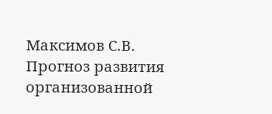Максимов С.В. Прогноз развития организованной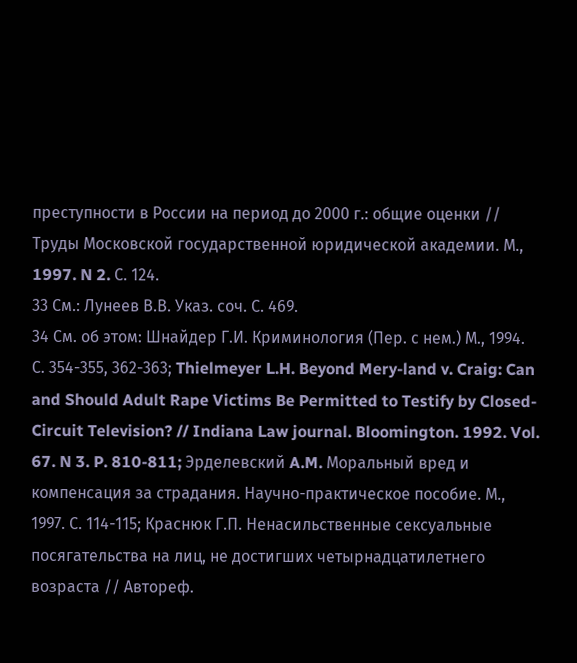преступности в России на период до 2000 г.: общие оценки // Труды Московской государственной юридической академии. М., 1997. N 2. С. 124.
33 См.: Лунеев В.В. Указ. соч. С. 469.
34 См. об этом: Шнайдер Г.И. Криминология (Пер. с нем.) М., 1994. С. 354-355, 362-363; Thielmeyer L.H. Beyond Mery-land v. Craig: Can and Should Adult Rape Victims Be Permitted to Testify by Closed-Circuit Television? // Indiana Law journal. Bloomington. 1992. Vol. 67. N 3. P. 810-811; Эрделевский A.M. Моральный вред и компенсация за страдания. Научно-практическое пособие. М., 1997. С. 114-115; Краснюк Г.П. Ненасильственные сексуальные посягательства на лиц, не достигших четырнадцатилетнего возраста // Автореф.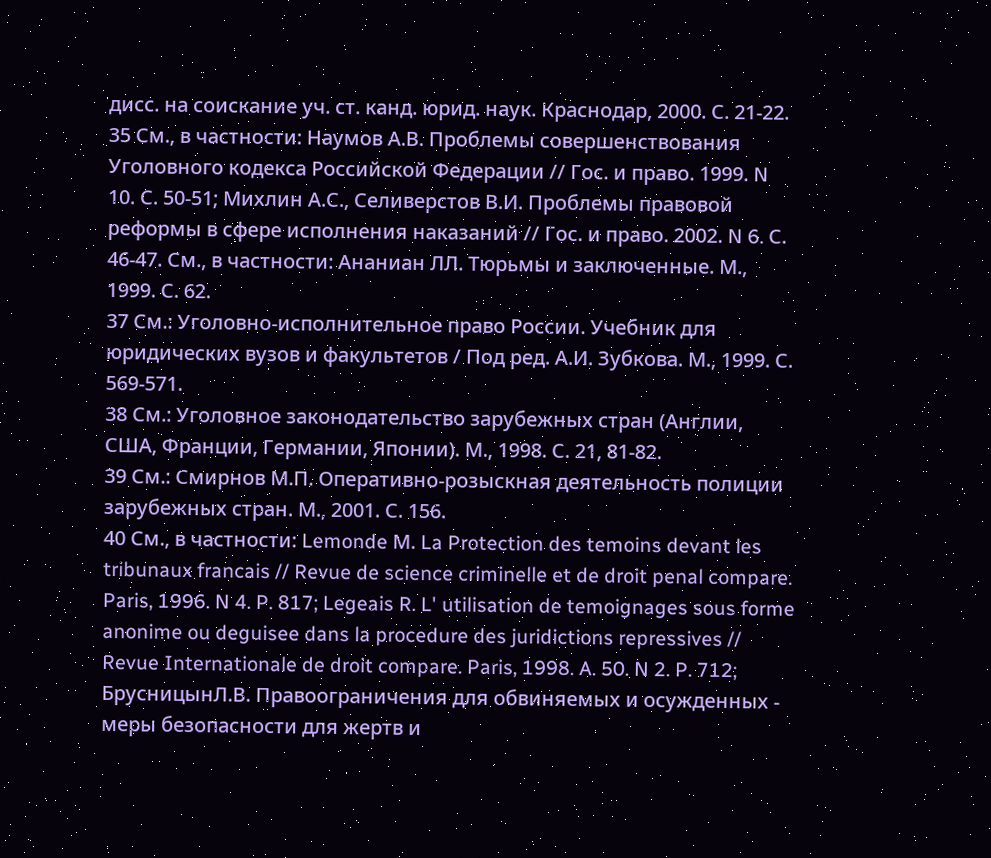дисс. на соискание уч. ст. канд. юрид. наук. Краснодар, 2000. С. 21-22.
35 См., в частности: Наумов А.В. Проблемы совершенствования Уголовного кодекса Российской Федерации // Гос. и право. 1999. N 10. С. 50-51; Михлин А.С., Селиверстов В.И. Проблемы правовой реформы в сфере исполнения наказаний // Гос. и право. 2002. N 6. С. 46-47. См., в частности: Ананиан ЛЛ. Тюрьмы и заключенные. М., 1999. С. 62.
37 См.: Уголовно-исполнительное право России. Учебник для юридических вузов и факультетов / Под ред. А.И. Зубкова. М., 1999. С. 569-571.
38 См.: Уголовное законодательство зарубежных стран (Англии, США, Франции, Германии, Японии). М., 1998. С. 21, 81-82.
39 См.: Смирнов М.П. Оперативно-розыскная деятельность полиции зарубежных стран. М., 2001. С. 156.
40 См., в частности: Lemonde М. La Protection des temoins devant les tribunaux francais // Revue de science criminelle et de droit penal compare. Paris, 1996. N 4. P. 817; Legeais R. L' utilisation de temoignages sous forme anonime ou deguisee dans la procedure des juridictions repressives // Revue Internationale de droit compare. Paris, 1998. A. 50. N 2. P. 712; БрусницынЛ.В. Правоограничения для обвиняемых и осужденных - меры безопасности для жертв и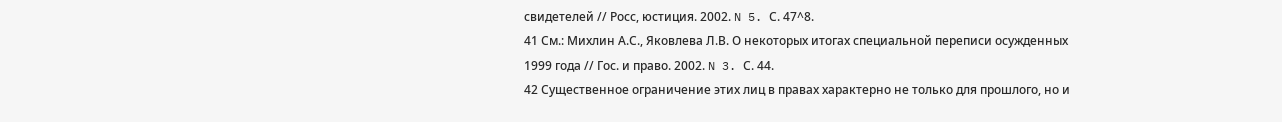свидетелей // Росс, юстиция. 2002. N 5. С. 47^8.
41 См.: Михлин А.С., Яковлева Л.В. О некоторых итогах специальной переписи осужденных 1999 года // Гос. и право. 2002. N 3. С. 44.
42 Существенное ограничение этих лиц в правах характерно не только для прошлого, но и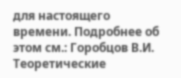для настоящего времени. Подробнее об этом см.: Горобцов В.И. Теоретические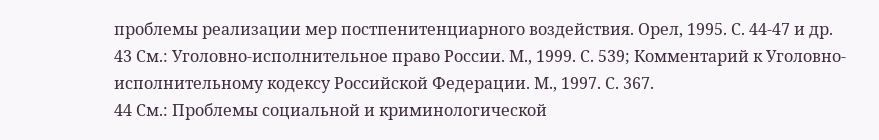проблемы реализации мер постпенитенциарного воздействия. Орел, 1995. С. 44-47 и др.
43 См.: Уголовно-исполнительное право России. М., 1999. С. 539; Комментарий к Уголовно-исполнительному кодексу Российской Федерации. М., 1997. С. 367.
44 См.: Проблемы социальной и криминологической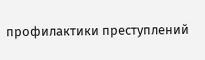профилактики преступлений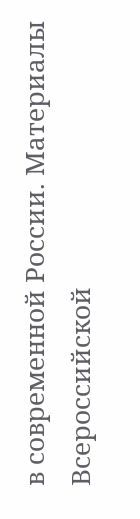в современной России. Материалы Всероссийской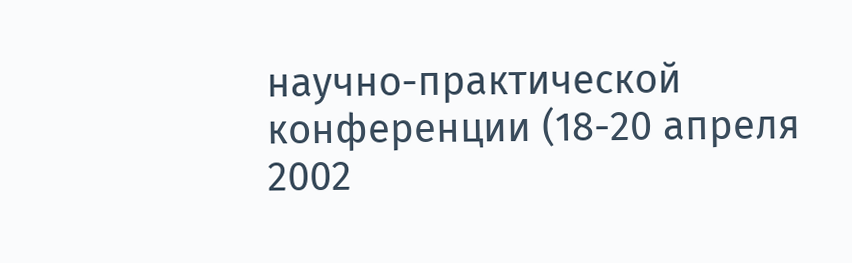научно-практической конференции (18-20 апреля 2002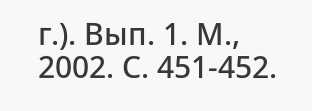г.). Вып. 1. М., 2002. С. 451-452.